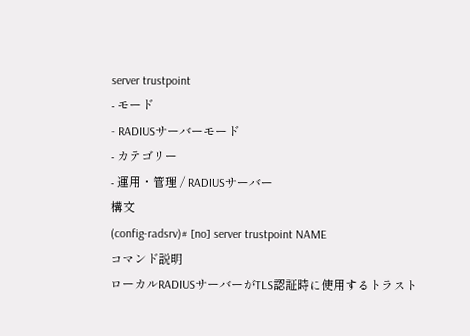server trustpoint
- モード
- RADIUSサーバーモード
- カテゴリー
- 運用・管理 / RADIUSサーバー
構文
(config-radsrv)# [no] server trustpoint NAME
コマンド説明
ローカルRADIUSサーバーがTLS認証時に使用するトラスト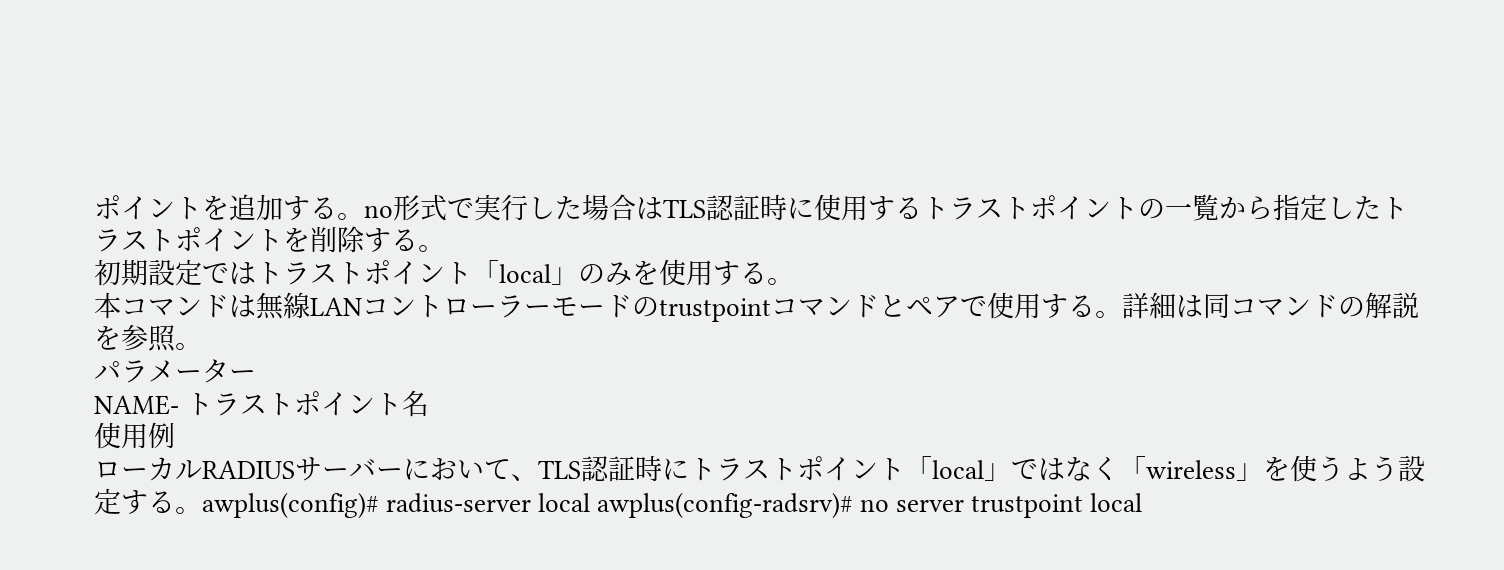ポイントを追加する。no形式で実行した場合はTLS認証時に使用するトラストポイントの一覧から指定したトラストポイントを削除する。
初期設定ではトラストポイント「local」のみを使用する。
本コマンドは無線LANコントローラーモードのtrustpointコマンドとペアで使用する。詳細は同コマンドの解説を参照。
パラメーター
NAME- トラストポイント名
使用例
ローカルRADIUSサーバーにおいて、TLS認証時にトラストポイント「local」ではなく「wireless」を使うよう設定する。awplus(config)# radius-server local awplus(config-radsrv)# no server trustpoint local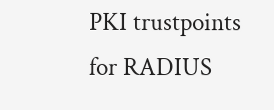PKI trustpoints for RADIUS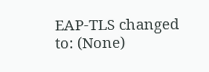EAP-TLS changed to: (None)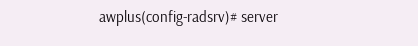awplus(config-radsrv)# server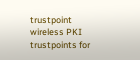trustpoint wireless PKI trustpoints for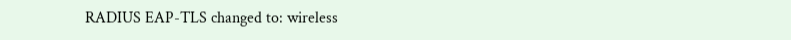RADIUS EAP-TLS changed to: wireless